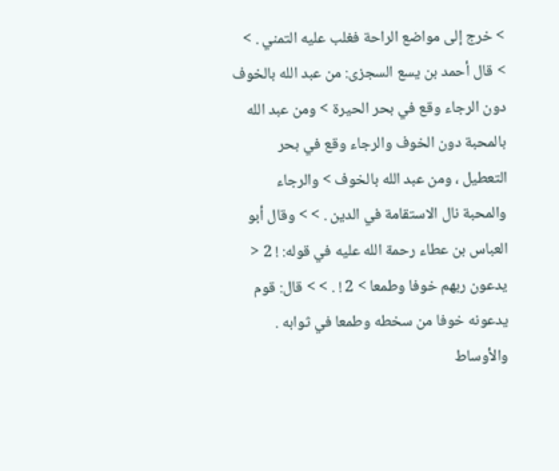> خرج إلى مواضع الراحة فغلب عليه التمني . > > قال أحمد بن يسع السجزى: من عبد الله بالخوف دون الرجاء وقع في بحر الحيرة > ومن عبد الله بالمحبة دون الخوف والرجاء وقع في بحر التعطيل ، ومن عبد الله بالخوف > والرجاء والمحبة نال الاستقامة في الدين . > > وقال أبو العباس بن عطاء رحمة الله عليه في قوله: ! 2 < يدعون ربهم خوفا وطمعا > 2 ! . > > قال: قوم يدعونه خوفا من سخطه وطمعا في ثوابه . والأوساط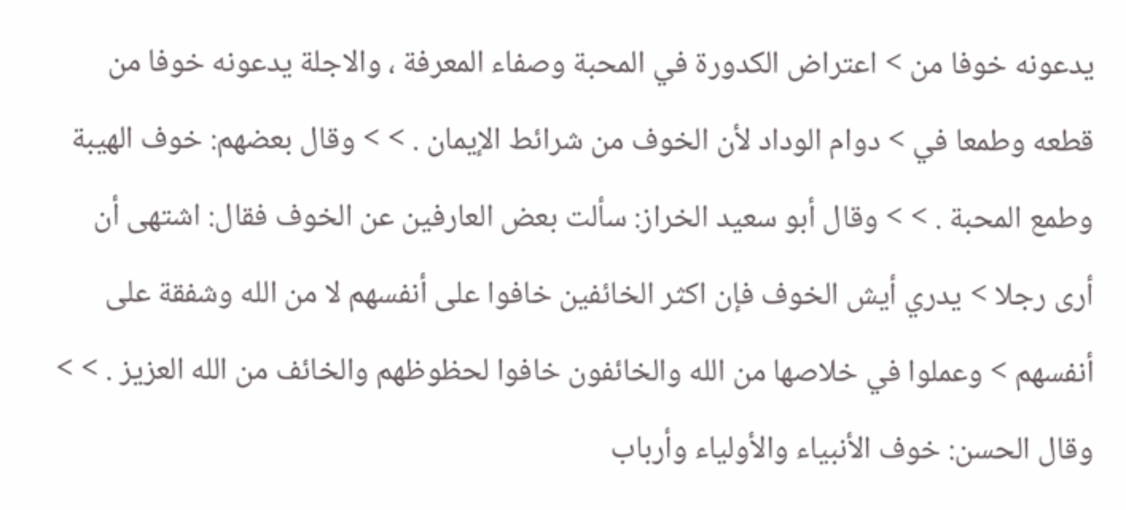يدعونه خوفا من > اعتراض الكدورة في المحبة وصفاء المعرفة ، والاجلة يدعونه خوفا من قطعه وطمعا في > دوام الوداد لأن الخوف من شرائط الإيمان . > > وقال بعضهم: خوف الهيبة وطمع المحبة . > > وقال أبو سعيد الخراز: سألت بعض العارفين عن الخوف فقال: اشتهى أن أرى رجلا > يدري أيش الخوف فإن اكثر الخائفين خافوا على أنفسهم لا من الله وشفقة على أنفسهم > وعملوا في خلاصها من الله والخائفون خافوا لحظوظهم والخائف من الله العزيز . > > وقال الحسن: خوف الأنبياء والأولياء وأرباب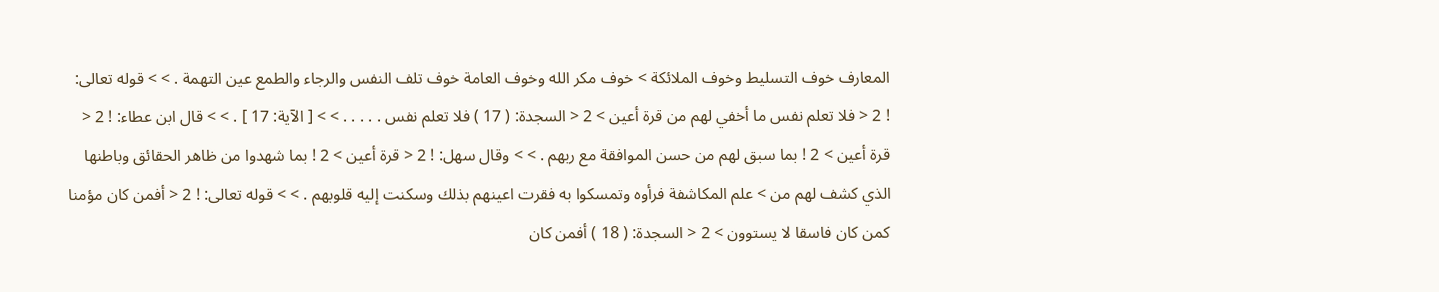المعارف خوف التسليط وخوف الملائكة > خوف مكر الله وخوف العامة خوف تلف النفس والرجاء والطمع عين التهمة . > > قوله تعالى: ! 2 < فلا تعلم نفس ما أخفي لهم من قرة أعين > 2 < السجدة: ( 17 ) فلا تعلم نفس . . . . . > > [ الآية: 17 ] . > > قال ابن عطاء: ! 2 < قرة أعين > 2 ! بما سبق لهم من حسن الموافقة مع ربهم . > > وقال سهل: ! 2 < قرة أعين > 2 ! بما شهدوا من ظاهر الحقائق وباطنها الذي كشف لهم من > علم المكاشفة فرأوه وتمسكوا به فقرت اعينهم بذلك وسكنت إليه قلوبهم . > > قوله تعالى: ! 2 < أفمن كان مؤمنا كمن كان فاسقا لا يستوون > 2 < السجدة: ( 18 ) أفمن كان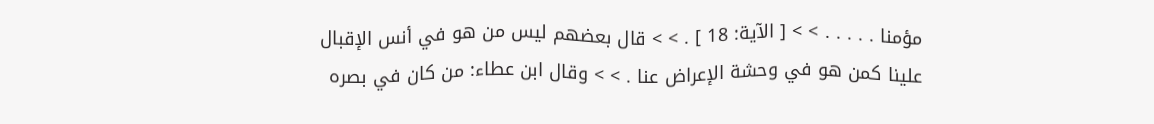مؤمنا . . . . . > > [ الآية: 18 ] . > > قال بعضهم ليس من هو في أنس الإقبال علينا كمن هو في وحشة الإعراض عنا . > > وقال ابن عطاء: من كان في بصره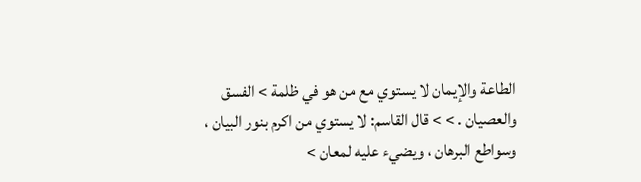الطاعة والإيمان لا يستوي مع من هو في ظلمة > الفسق والعصيان . > > قال القاسم: لا يستوي من اكرم بنور البيان ، وسواطع البرهان ، ويضيء عليه لمعان >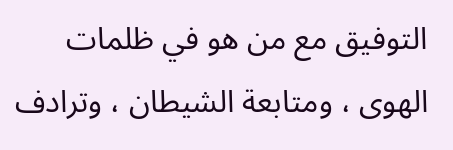التوفيق مع من هو في ظلمات الهوى ، ومتابعة الشيطان ، وترادف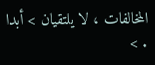المخالفات ، لا يلتقيان > أبدا . >